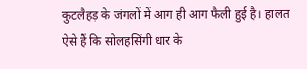कुटलैहड़ के जंगलों में आग ही आग फैली हुई है। हालत ऐसे हैं कि सोलहसिंगी धार के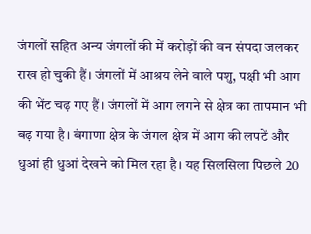जंगलों सहित अन्य जंगलों की में करोड़ों की वन संपदा जलकर राख हो चुकी हैं। जंगलों में आश्रय लेने वाले पशु, पक्षी भी आग की भेंट चढ़ गए हैं। जंगलों में आग लगने से क्षेत्र का तापमान भी बढ़ गया है। बंगाणा क्षेत्र के जंगल क्षेत्र में आग की लपटें और धुआं ही धुआं देखने को मिल रहा है। यह सिलसिला पिछले 20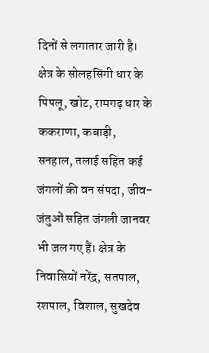दिनों से लगातार जारी है।
क्षेत्र के सोलहसिंगी धार के पिपलू, खोट, रामगढ़ धार के ककराणा, कबाड़ी, सनहाल, तलाई सहित कई जंगलों की वन संपदा, जीव-जंतुओं सहित जंगली जानवर भी जल गए हैं। क्षेत्र के निवासियों नरेंद्र, सतपाल, रशपाल, विशाल, सुखदेव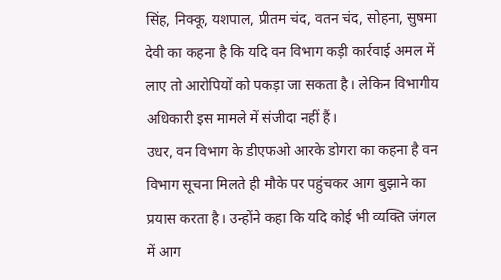सिंह, निक्कू, यशपाल, प्रीतम चंद, वतन चंद, सोहना, सुषमा देवी का कहना है कि यदि वन विभाग कड़ी कार्रवाई अमल में लाए तो आरोपियों को पकड़ा जा सकता है। लेकिन विभागीय अधिकारी इस मामले में संजीदा नहीं हैं।
उधर, वन विभाग के डीएफओ आरके डोगरा का कहना है वन विभाग सूचना मिलते ही मौके पर पहुंचकर आग बुझाने का प्रयास करता है। उन्होंने कहा कि यदि कोई भी व्यक्ति जंगल में आग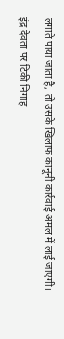लगाते पाया जाता है, तो उसके खिलाफ कानूनी कार्रवाई अमल में लाई जाएगी।
इंद्र देवता पर टिकी निगाह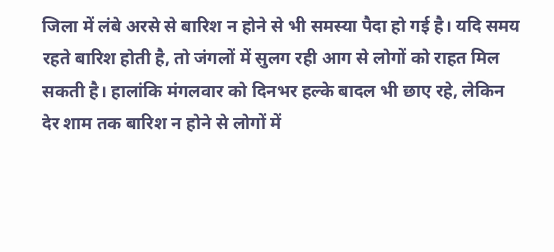जिला में लंबे अरसे से बारिश न होने से भी समस्या पैदा हो गई है। यदि समय रहते बारिश होती है, तो जंगलों में सुलग रही आग से लोगों को राहत मिल सकती है। हालांकि मंगलवार को दिनभर हल्के बादल भी छाए रहे, लेकिन देर शाम तक बारिश न होने से लोगों में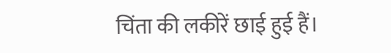चिंता की लकीरें छाई हुई हैं।